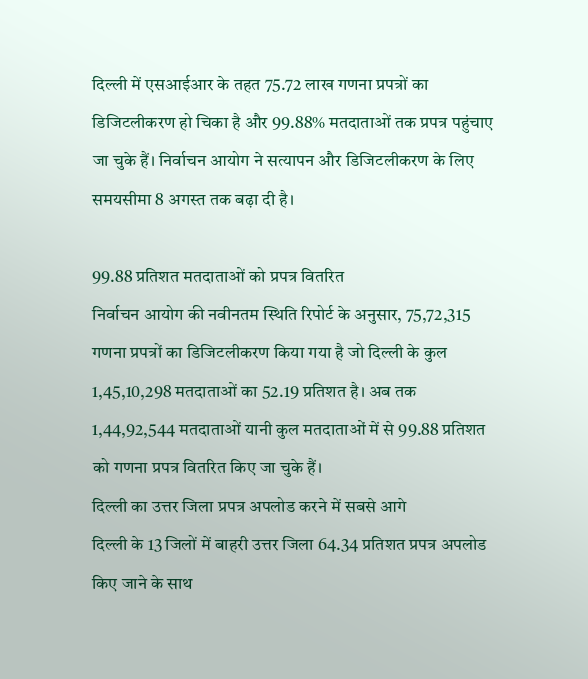दिल्ली में एसआईआर के तहत 75.72 लाख गणना प्रपत्रों का डिजिटलीकरण हो चिका है और 99.88% मतदाताओं तक प्रपत्र पहुंचाए जा चुके हैं। निर्वाचन आयोग ने सत्यापन और डिजिटलीकरण के लिए समयसीमा 8 अगस्त तक बढ़ा दी है।

99.88 प्रतिशत मतदाताओं को प्रपत्र वितरित
निर्वाचन आयोग की नवीनतम स्थिति रिपोर्ट के अनुसार, 75,72,315 गणना प्रपत्रों का डिजिटलीकरण किया गया है जो दिल्ली के कुल 1,45,10,298 मतदाताओं का 52.19 प्रतिशत है। अब तक 1,44,92,544 मतदाताओं यानी कुल मतदाताओं में से 99.88 प्रतिशत को गणना प्रपत्र वितरित किए जा चुके हैं।
दिल्ली का उत्तर जिला प्रपत्र अपलोड करने में सबसे आगे
दिल्ली के 13 जिलों में बाहरी उत्तर जिला 64.34 प्रतिशत प्रपत्र अपलोड किए जाने के साथ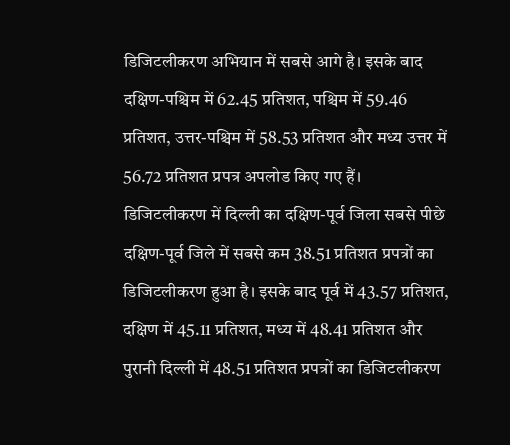डिजिटलीकरण अभियान में सबसे आगे है। इसके बाद दक्षिण-पश्चिम में 62.45 प्रतिशत, पश्चिम में 59.46 प्रतिशत, उत्तर-पश्चिम में 58.53 प्रतिशत और मध्य उत्तर में 56.72 प्रतिशत प्रपत्र अपलोड किए गए हैं।
डिजिटलीकरण में दिल्ली का दक्षिण-पूर्व जिला सबसे पीछे
दक्षिण-पूर्व जिले में सबसे कम 38.51 प्रतिशत प्रपत्रों का डिजिटलीकरण हुआ है। इसके बाद पूर्व में 43.57 प्रतिशत, दक्षिण में 45.11 प्रतिशत, मध्य में 48.41 प्रतिशत और पुरानी दिल्ली में 48.51 प्रतिशत प्रपत्रों का डिजिटलीकरण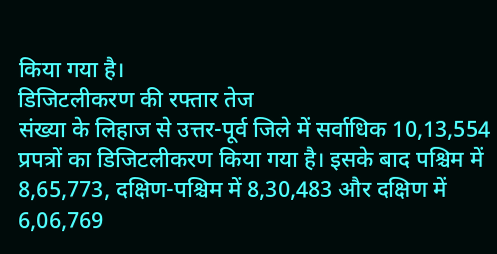किया गया है।
डिजिटलीकरण की रफ्तार तेज
संख्या के लिहाज से उत्तर-पूर्व जिले में सर्वाधिक 10,13,554 प्रपत्रों का डिजिटलीकरण किया गया है। इसके बाद पश्चिम में 8,65,773, दक्षिण-पश्चिम में 8,30,483 और दक्षिण में 6,06,769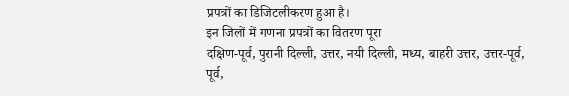प्रपत्रों का डिजिटलीकरण हुआ है।
इन जिलों में गणना प्रपत्रों का वितरण पूरा
दक्षिण-पूर्व, पुरानी दिल्ली, उत्तर, नयी दिल्ली, मध्य, बाहरी उत्तर, उत्तर-पूर्व, पूर्व,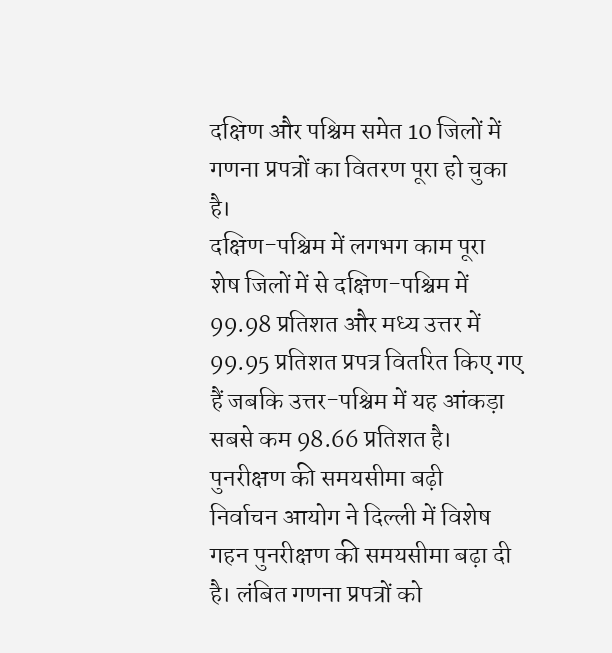दक्षिण और पश्चिम समेत 10 जिलों में गणना प्रपत्रों का वितरण पूरा हो चुका है।
दक्षिण-पश्चिम में लगभग काम पूरा
शेष जिलों में से दक्षिण-पश्चिम में 99.98 प्रतिशत और मध्य उत्तर में 99.95 प्रतिशत प्रपत्र वितरित किए गए हैं जबकि उत्तर-पश्चिम में यह आंकड़ा सबसे कम 98.66 प्रतिशत है।
पुनरीक्षण की समयसीमा बढ़ी
निर्वाचन आयोग ने दिल्ली में विशेष गहन पुनरीक्षण की समयसीमा बढ़ा दी है। लंबित गणना प्रपत्रों को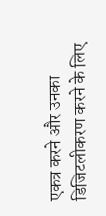एकत्र करने और उनका डिजिटलीकरण करने के लिए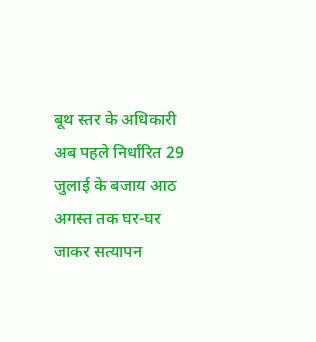बूथ स्तर के अधिकारी अब पहले निर्धारित 29 जुलाई के बजाय आठ अगस्त तक घर-घर जाकर सत्यापन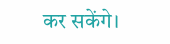कर सकेंगे।